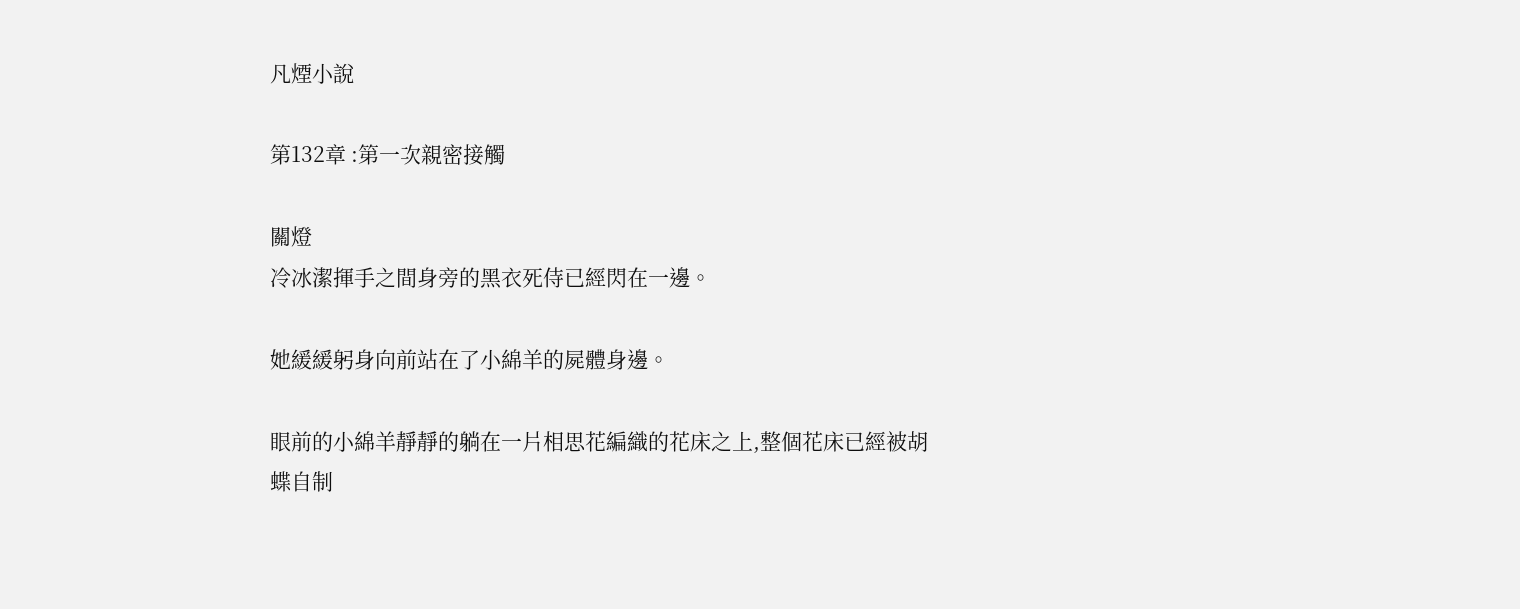凡煙小說

第132章 :第一次親密接觸

關燈
冷冰潔揮手之間身旁的黑衣死侍已經閃在一邊。

她緩緩躬身向前站在了小綿羊的屍體身邊。

眼前的小綿羊靜靜的躺在一片相思花編織的花床之上,整個花床已經被胡蝶自制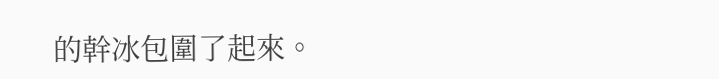的幹冰包圍了起來。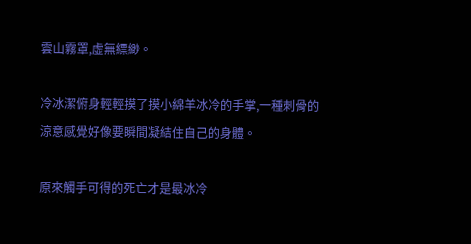雲山霧罩,虛無縹緲。

冷冰潔俯身輕輕摸了摸小綿羊冰冷的手掌,一種刺骨的涼意感覺好像要瞬間凝結住自己的身體。

原來觸手可得的死亡才是最冰冷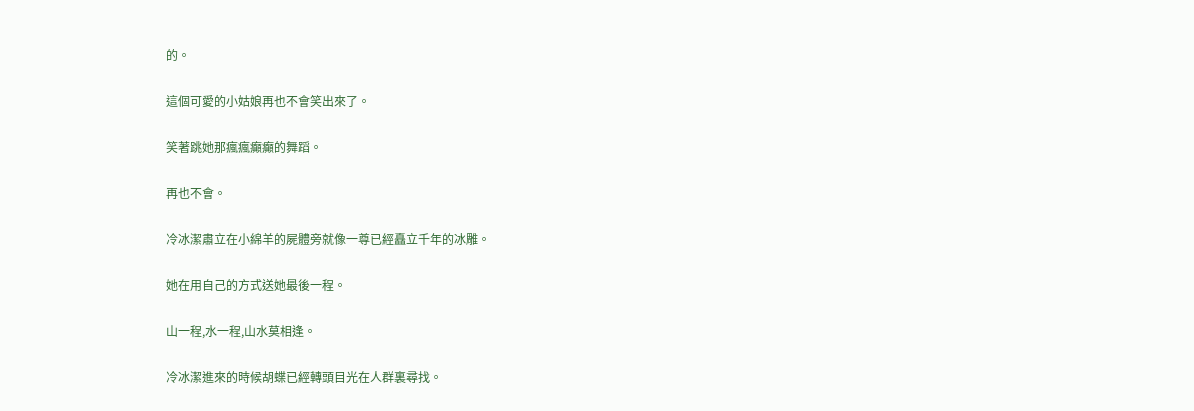的。

這個可愛的小姑娘再也不會笑出來了。

笑著跳她那瘋瘋癲癲的舞蹈。

再也不會。

冷冰潔肅立在小綿羊的屍體旁就像一尊已經矗立千年的冰雕。

她在用自己的方式送她最後一程。

山一程,水一程,山水莫相逢。

冷冰潔進來的時候胡蝶已經轉頭目光在人群裏尋找。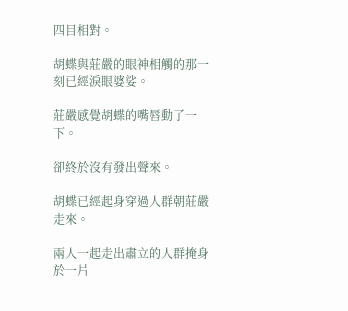四目相對。

胡蝶與莊嚴的眼神相觸的那一刻已經淚眼婆娑。

莊嚴感覺胡蝶的嘴唇動了一下。

卻終於沒有發出聲來。

胡蝶已經起身穿過人群朝莊嚴走來。

兩人一起走出肅立的人群掩身於一片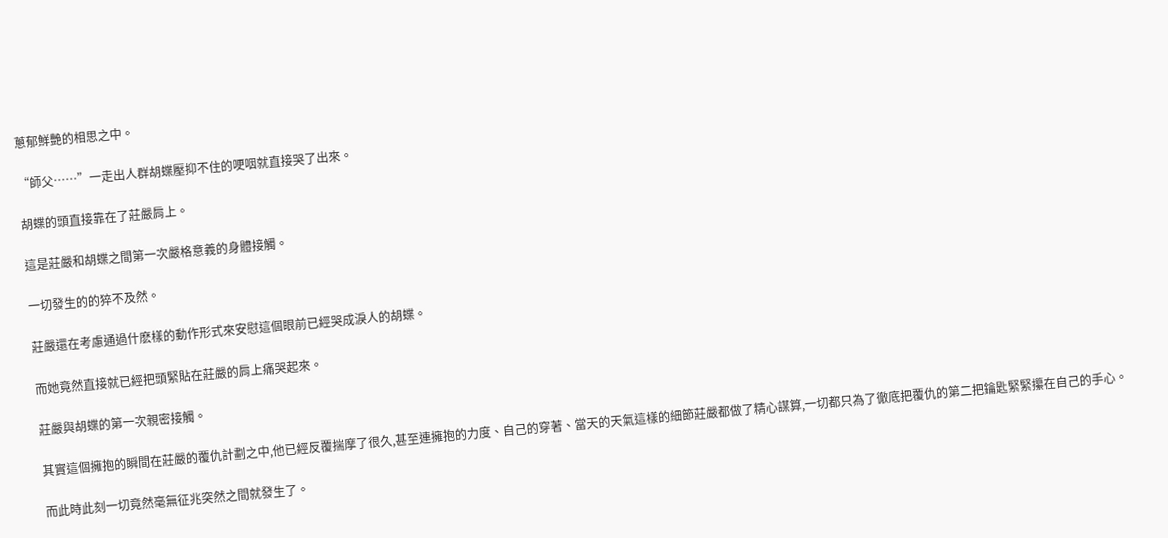蔥郁鮮艷的相思之中。

“師父……”一走出人群胡蝶壓抑不住的哽咽就直接哭了出來。

胡蝶的頭直接靠在了莊嚴肩上。

這是莊嚴和胡蝶之間第一次嚴格意義的身體接觸。

一切發生的的猝不及然。

莊嚴還在考慮通過什麽樣的動作形式來安慰這個眼前已經哭成淚人的胡蝶。

而她竟然直接就已經把頭緊貼在莊嚴的肩上痛哭起來。

莊嚴與胡蝶的第一次親密接觸。

其實這個擁抱的瞬間在莊嚴的覆仇計劃之中,他已經反覆揣摩了很久,甚至連擁抱的力度、自己的穿著、當天的天氣這樣的細節莊嚴都做了精心謀算,一切都只為了徹底把覆仇的第二把鑰匙緊緊攥在自己的手心。

而此時此刻一切竟然毫無征兆突然之間就發生了。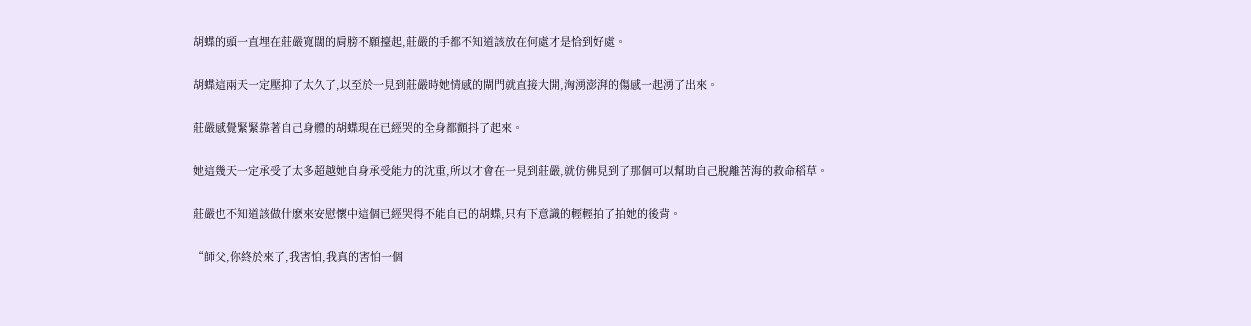胡蝶的頭一直埋在莊嚴寬闊的肩膀不願擡起,莊嚴的手都不知道該放在何處才是恰到好處。

胡蝶這兩天一定壓抑了太久了,以至於一見到莊嚴時她情感的閘門就直接大開,洶湧澎湃的傷感一起湧了出來。

莊嚴感覺緊緊靠著自己身體的胡蝶現在已經哭的全身都顫抖了起來。

她這幾天一定承受了太多超越她自身承受能力的沈重,所以才會在一見到莊嚴,就仿佛見到了那個可以幫助自己脫離苦海的救命稻草。

莊嚴也不知道該做什麽來安慰懷中這個已經哭得不能自已的胡蝶,只有下意識的輕輕拍了拍她的後背。

“師父,你終於來了,我害怕,我真的害怕一個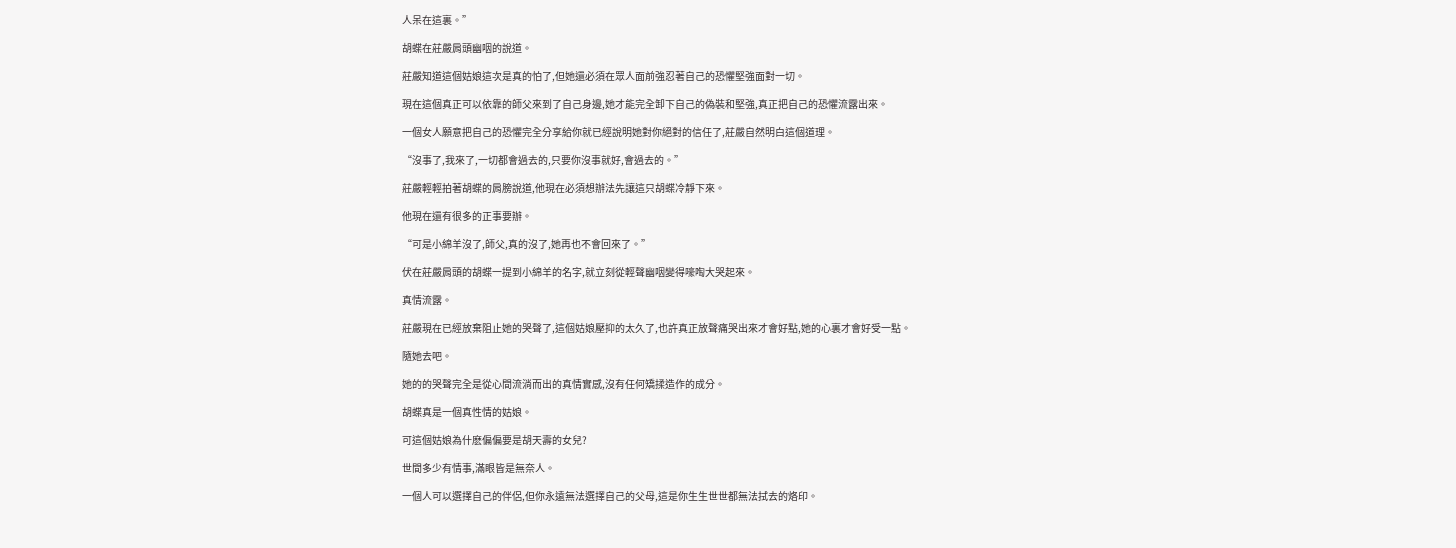人呆在這裏。”

胡蝶在莊嚴肩頭幽咽的說道。

莊嚴知道這個姑娘這次是真的怕了,但她還必須在眾人面前強忍著自己的恐懼堅強面對一切。

現在這個真正可以依靠的師父來到了自己身邊,她才能完全卸下自己的偽裝和堅強,真正把自己的恐懼流露出來。

一個女人願意把自己的恐懼完全分享給你就已經說明她對你絕對的信任了,莊嚴自然明白這個道理。

“沒事了,我來了,一切都會過去的,只要你沒事就好,會過去的。”

莊嚴輕輕拍著胡蝶的肩膀說道,他現在必須想辦法先讓這只胡蝶冷靜下來。

他現在還有很多的正事要辦。

“可是小綿羊沒了,師父,真的沒了,她再也不會回來了。”

伏在莊嚴肩頭的胡蝶一提到小綿羊的名字,就立刻從輕聲幽咽變得嚎啕大哭起來。

真情流露。

莊嚴現在已經放棄阻止她的哭聲了,這個姑娘壓抑的太久了,也許真正放聲痛哭出來才會好點,她的心裏才會好受一點。

隨她去吧。

她的的哭聲完全是從心間流淌而出的真情實感,沒有任何矯揉造作的成分。

胡蝶真是一個真性情的姑娘。

可這個姑娘為什麽偏偏要是胡天壽的女兒?

世間多少有情事,滿眼皆是無奈人。

一個人可以選擇自己的伴侶,但你永遠無法選擇自己的父母,這是你生生世世都無法拭去的烙印。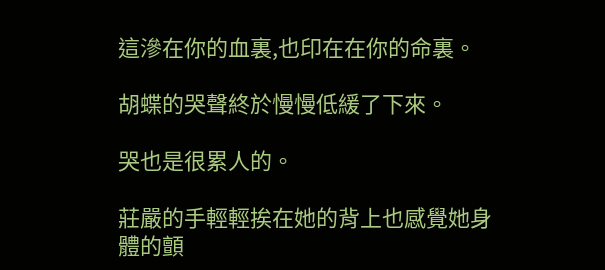這滲在你的血裏,也印在在你的命裏。

胡蝶的哭聲終於慢慢低緩了下來。

哭也是很累人的。

莊嚴的手輕輕挨在她的背上也感覺她身體的顫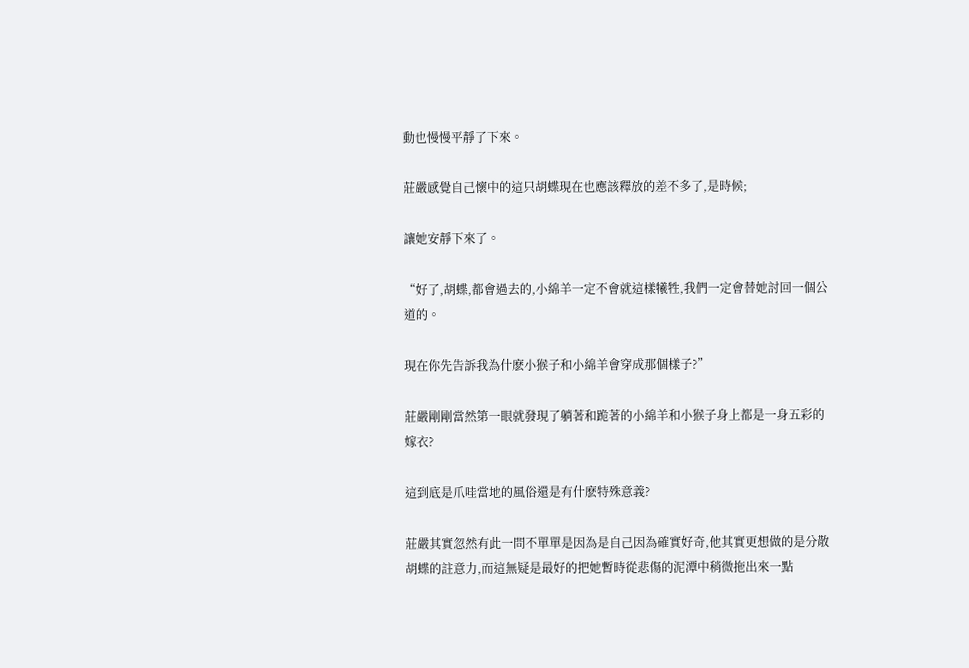動也慢慢平靜了下來。

莊嚴感覺自己懷中的這只胡蝶現在也應該釋放的差不多了,是時候;

讓她安靜下來了。

“好了,胡蝶,都會過去的,小綿羊一定不會就這樣犧牲,我們一定會替她討回一個公道的。

現在你先告訴我為什麽小猴子和小綿羊會穿成那個樣子?”

莊嚴剛剛當然第一眼就發現了躺著和跪著的小綿羊和小猴子身上都是一身五彩的嫁衣?

這到底是爪哇當地的風俗還是有什麽特殊意義?

莊嚴其實忽然有此一問不單單是因為是自己因為確實好奇,他其實更想做的是分散胡蝶的註意力,而這無疑是最好的把她暫時從悲傷的泥潭中稍微拖出來一點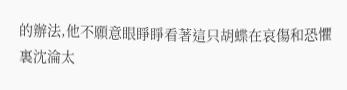的辦法,他不願意眼睜睜看著這只胡蝶在哀傷和恐懼裏沈淪太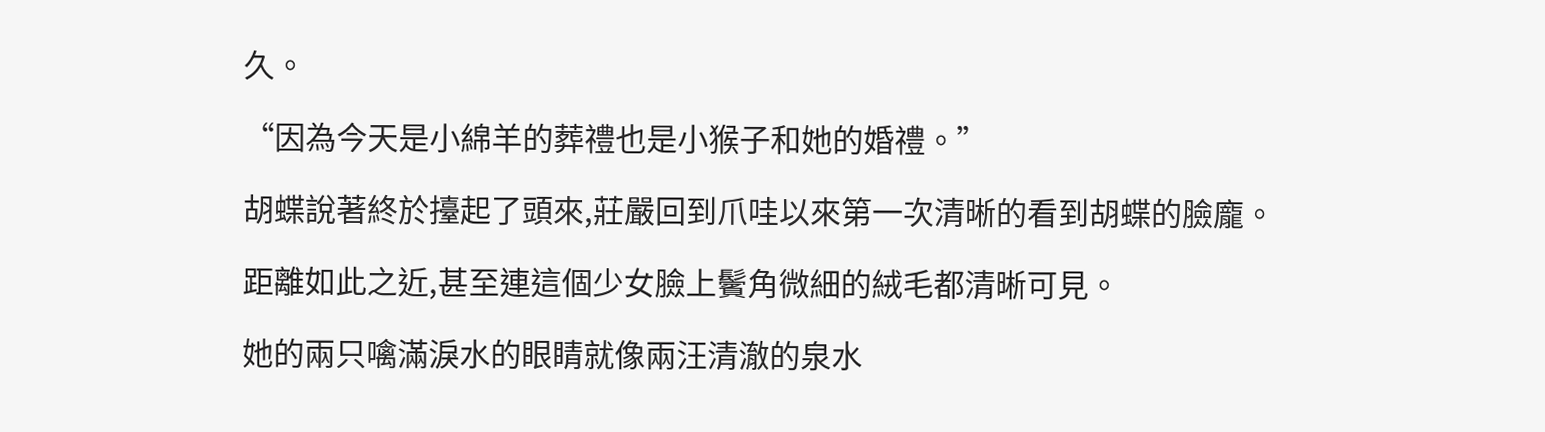久。

“因為今天是小綿羊的葬禮也是小猴子和她的婚禮。”

胡蝶說著終於擡起了頭來,莊嚴回到爪哇以來第一次清晰的看到胡蝶的臉龐。

距離如此之近,甚至連這個少女臉上鬢角微細的絨毛都清晰可見。

她的兩只噙滿淚水的眼睛就像兩汪清澈的泉水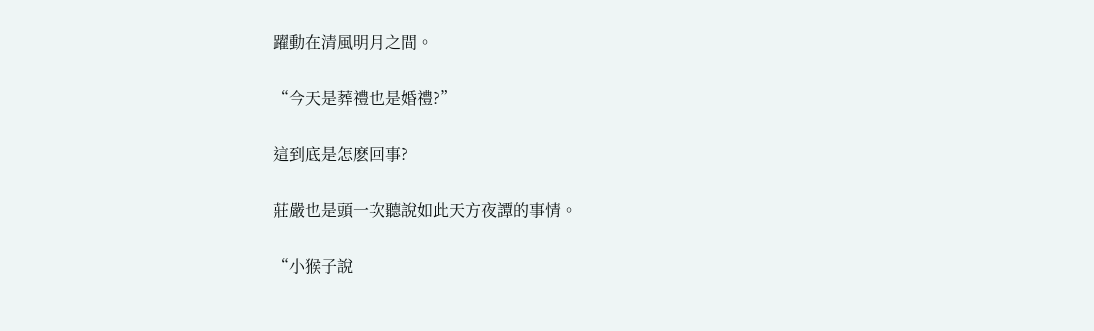躍動在清風明月之間。

“今天是葬禮也是婚禮?”

這到底是怎麽回事?

莊嚴也是頭一次聽說如此天方夜譚的事情。

“小猴子說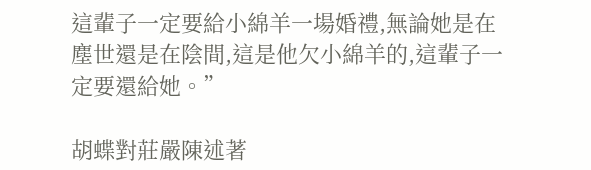這輩子一定要給小綿羊一場婚禮,無論她是在塵世還是在陰間,這是他欠小綿羊的,這輩子一定要還給她。”

胡蝶對莊嚴陳述著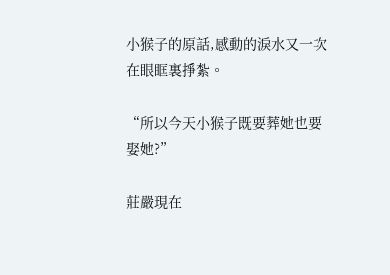小猴子的原話,感動的淚水又一次在眼眶裏掙紮。

“所以今天小猴子既要葬她也要娶她?”

莊嚴現在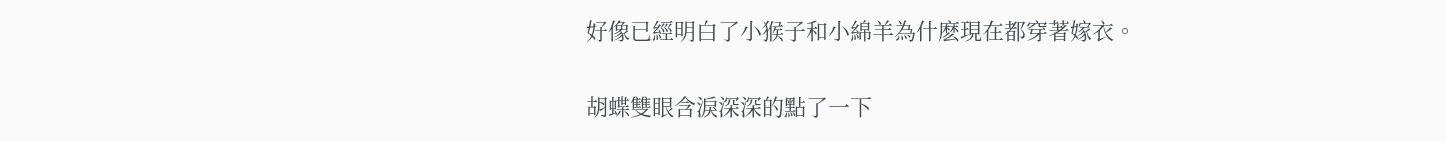好像已經明白了小猴子和小綿羊為什麽現在都穿著嫁衣。

胡蝶雙眼含淚深深的點了一下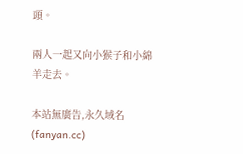頭。

兩人一起又向小猴子和小綿羊走去。

本站無廣告,永久域名(fanyan.cc)